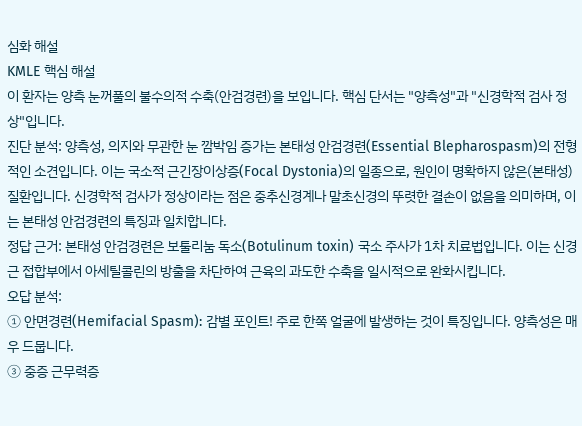심화 해설
KMLE 핵심 해설
이 환자는 양측 눈꺼풀의 불수의적 수축(안검경련)을 보입니다. 핵심 단서는 "양측성"과 "신경학적 검사 정상"입니다.
진단 분석: 양측성, 의지와 무관한 눈 깜박임 증가는 본태성 안검경련(Essential Blepharospasm)의 전형적인 소견입니다. 이는 국소적 근긴장이상증(Focal Dystonia)의 일종으로, 원인이 명확하지 않은(본태성) 질환입니다. 신경학적 검사가 정상이라는 점은 중추신경계나 말초신경의 뚜렷한 결손이 없음을 의미하며, 이는 본태성 안검경련의 특징과 일치합니다.
정답 근거: 본태성 안검경련은 보툴리눔 독소(Botulinum toxin) 국소 주사가 1차 치료법입니다. 이는 신경근 접합부에서 아세틸콜린의 방출을 차단하여 근육의 과도한 수축을 일시적으로 완화시킵니다.
오답 분석:
① 안면경련(Hemifacial Spasm): 감별 포인트! 주로 한쪽 얼굴에 발생하는 것이 특징입니다. 양측성은 매우 드뭅니다.
③ 중증 근무력증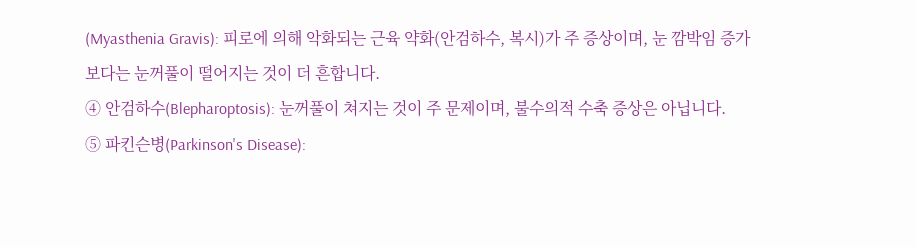(Myasthenia Gravis): 피로에 의해 악화되는 근육 약화(안검하수, 복시)가 주 증상이며, 눈 깜박임 증가보다는 눈꺼풀이 떨어지는 것이 더 흔합니다.
④ 안검하수(Blepharoptosis): 눈꺼풀이 쳐지는 것이 주 문제이며, 불수의적 수축 증상은 아닙니다.
⑤ 파킨슨병(Parkinson's Disease):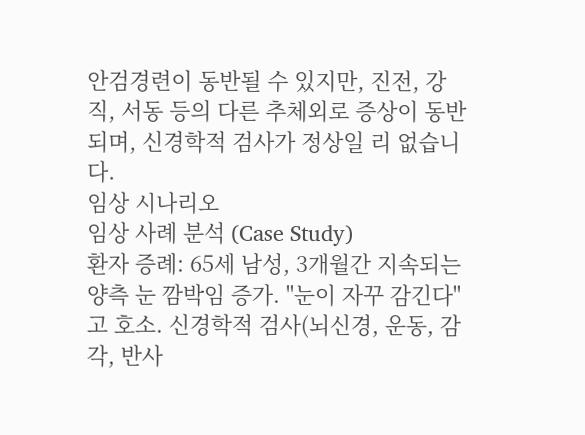안검경련이 동반될 수 있지만, 진전, 강직, 서동 등의 다른 추체외로 증상이 동반되며, 신경학적 검사가 정상일 리 없습니다.
임상 시나리오
임상 사례 분석 (Case Study)
환자 증례: 65세 남성, 3개월간 지속되는 양측 눈 깜박임 증가. "눈이 자꾸 감긴다"고 호소. 신경학적 검사(뇌신경, 운동, 감각, 반사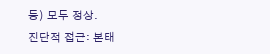등) 모두 정상.
진단적 접근: 본태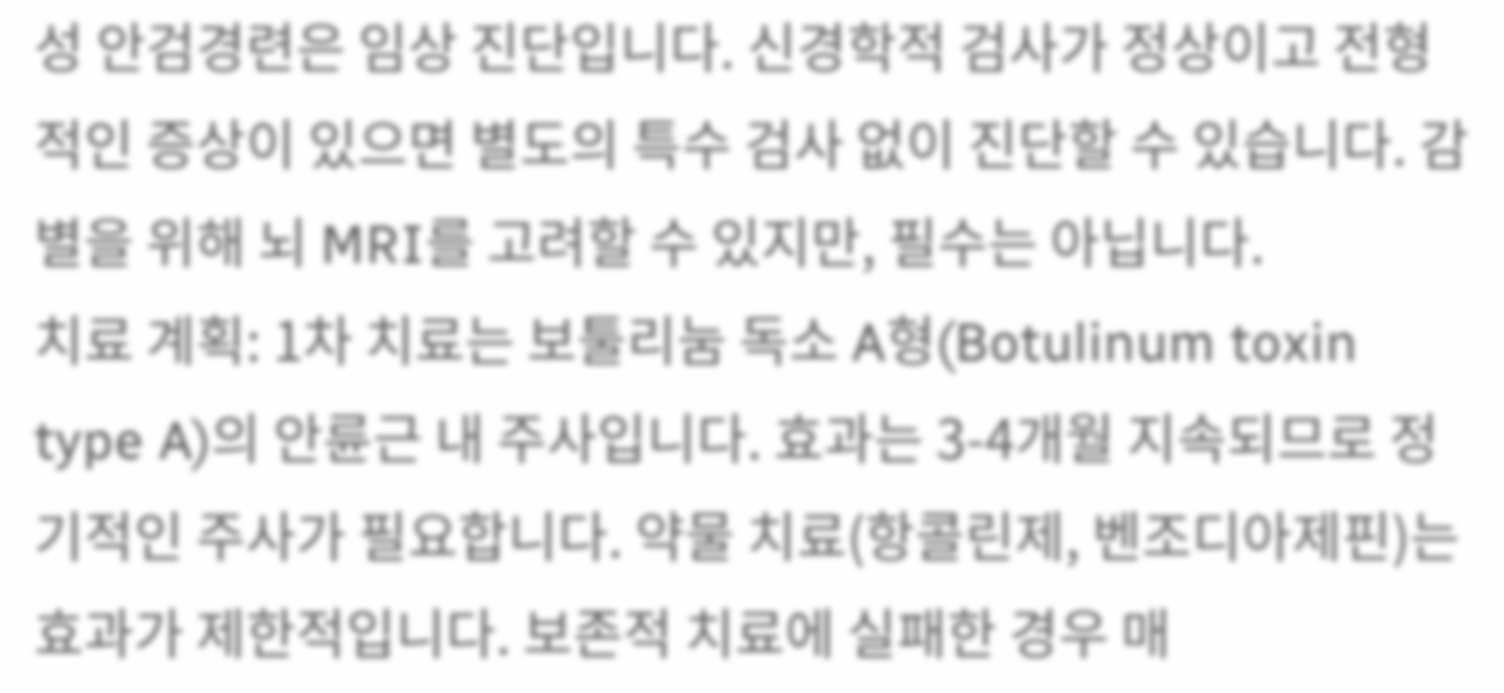성 안검경련은 임상 진단입니다. 신경학적 검사가 정상이고 전형적인 증상이 있으면 별도의 특수 검사 없이 진단할 수 있습니다. 감별을 위해 뇌 MRI를 고려할 수 있지만, 필수는 아닙니다.
치료 계획: 1차 치료는 보툴리눔 독소 A형(Botulinum toxin type A)의 안륜근 내 주사입니다. 효과는 3-4개월 지속되므로 정기적인 주사가 필요합니다. 약물 치료(항콜린제, 벤조디아제핀)는 효과가 제한적입니다. 보존적 치료에 실패한 경우 매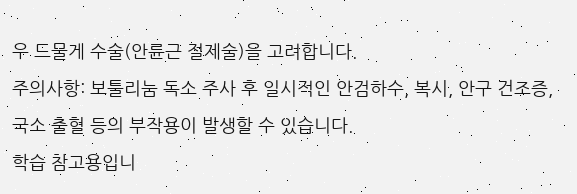우 드물게 수술(안륜근 절제술)을 고려합니다.
주의사항: 보툴리눔 독소 주사 후 일시적인 안검하수, 복시, 안구 건조증, 국소 출혈 등의 부작용이 발생할 수 있습니다.
학습 참고용입니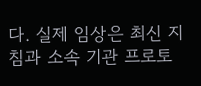다. 실제 임상은 최신 지침과 소속 기관 프로토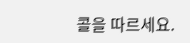콜을 따르세요.